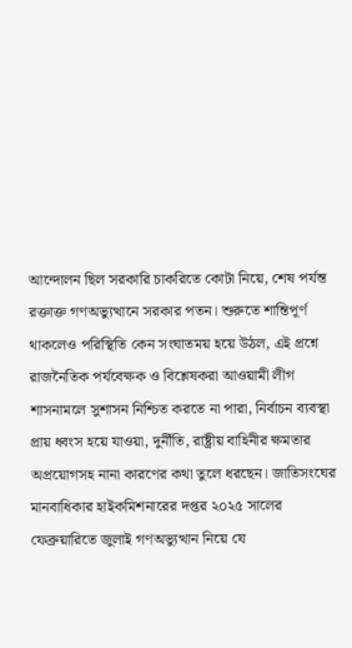আন্দোলন ছিল সরকারি চাকরিতে কোটা নিয়ে, শেষ পর্যন্ত রক্তাক্ত গণঅভ্যুত্থানে সরকার পতন। শুরুতে শান্তিপূর্ণ থাকলেও পরিস্থিতি কেন সংঘাতময় হয়ে উঠল, এই প্রশ্নে রাজনৈতিক পর্যবেক্ষক ও বিশ্লেষকরা আওয়ামী লীগ শাসনামলে সুশাসন নিশ্চিত করতে না পারা, নির্বাচন ব্যবস্থা প্রায় ধ্বংস হয়ে যাওয়া, দুর্নীতি, রাষ্ট্রীয় বাহিনীর ক্ষমতার অপ্রয়োগসহ নানা কারণের কথা তুলে ধরছেন। জাতিসংঘের মানবাধিকার হাইকমিশনারের দপ্তর ২০২৫ সালের ফেব্রুয়ারিতে জুলাই গণঅভ্যুত্থান নিয়ে যে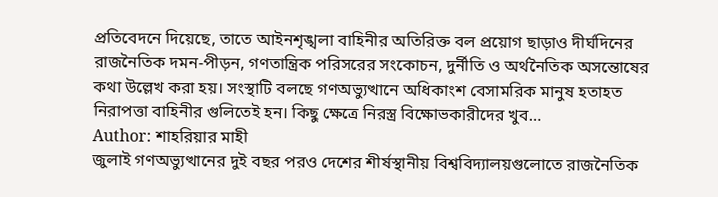প্রতিবেদনে দিয়েছে, তাতে আইনশৃঙ্খলা বাহিনীর অতিরিক্ত বল প্রয়োগ ছাড়াও দীর্ঘদিনের রাজনৈতিক দমন-পীড়ন, গণতান্ত্রিক পরিসরের সংকোচন, দুর্নীতি ও অর্থনৈতিক অসন্তোষের কথা উল্লেখ করা হয়। সংস্থাটি বলছে গণঅভ্যুত্থানে অধিকাংশ বেসামরিক মানুষ হতাহত নিরাপত্তা বাহিনীর গুলিতেই হন। কিছু ক্ষেত্রে নিরস্ত্র বিক্ষোভকারীদের খুব…
Author: শাহরিয়ার মাহী
জুলাই গণঅভ্যুত্থানের দুই বছর পরও দেশের শীর্ষস্থানীয় বিশ্ববিদ্যালয়গুলোতে রাজনৈতিক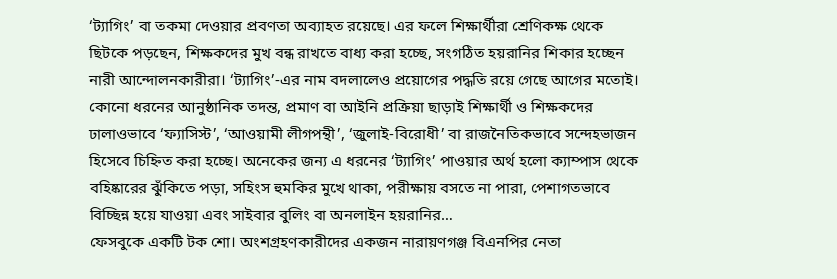‘ট্যাগিং’ বা তকমা দেওয়ার প্রবণতা অব্যাহত রয়েছে। এর ফলে শিক্ষার্থীরা শ্রেণিকক্ষ থেকে ছিটকে পড়ছেন, শিক্ষকদের মুখ বন্ধ রাখতে বাধ্য করা হচ্ছে, সংগঠিত হয়রানির শিকার হচ্ছেন নারী আন্দোলনকারীরা। ‘ট্যাগিং’-এর নাম বদলালেও প্রয়োগের পদ্ধতি রয়ে গেছে আগের মতোই। কোনো ধরনের আনুষ্ঠানিক তদন্ত, প্রমাণ বা আইনি প্রক্রিয়া ছাড়াই শিক্ষার্থী ও শিক্ষকদের ঢালাওভাবে ‘ফ্যাসিস্ট’, ‘আওয়ামী লীগপন্থী’, ‘জুলাই-বিরোধী’ বা রাজনৈতিকভাবে সন্দেহভাজন হিসেবে চিহ্নিত করা হচ্ছে। অনেকের জন্য এ ধরনের ‘ট্যাগিং’ পাওয়ার অর্থ হলো ক্যাম্পাস থেকে বহিষ্কারের ঝুঁকিতে পড়া, সহিংস হুমকির মুখে থাকা, পরীক্ষায় বসতে না পারা, পেশাগতভাবে বিচ্ছিন্ন হয়ে যাওয়া এবং সাইবার বুলিং বা অনলাইন হয়রানির…
ফেসবুকে একটি টক শো। অংশগ্রহণকারীদের একজন নারায়ণগঞ্জ বিএনপির নেতা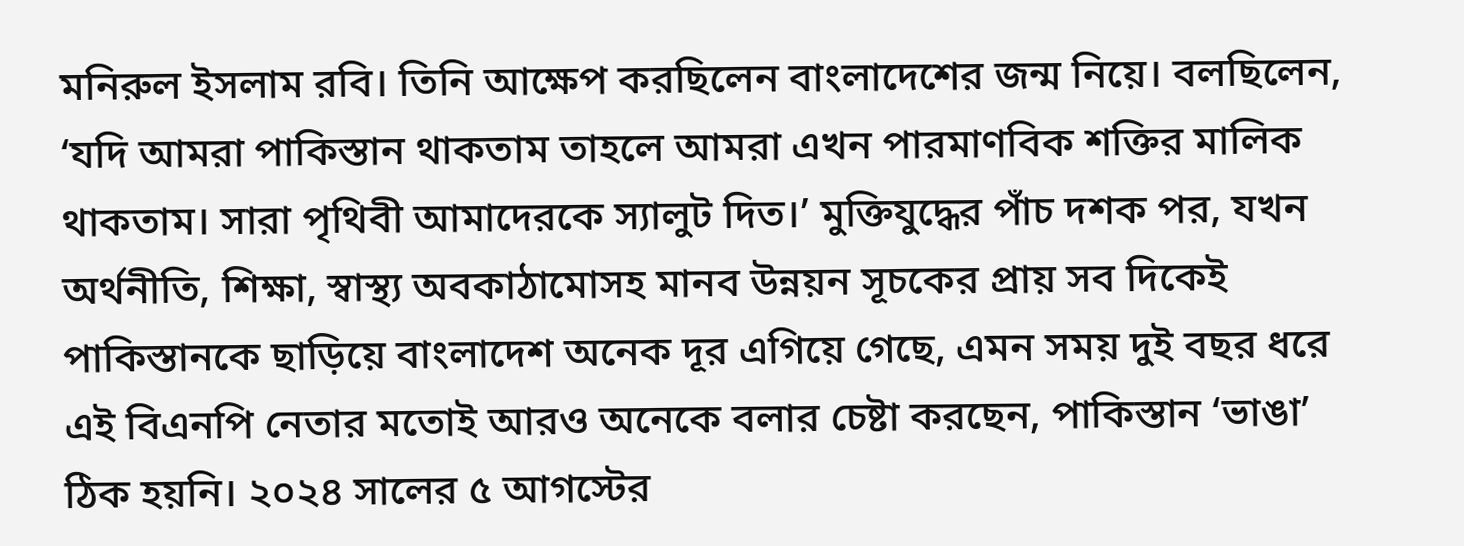মনিরুল ইসলাম রবি। তিনি আক্ষেপ করছিলেন বাংলাদেশের জন্ম নিয়ে। বলছিলেন, ‘যদি আমরা পাকিস্তান থাকতাম তাহলে আমরা এখন পারমাণবিক শক্তির মালিক থাকতাম। সারা পৃথিবী আমাদেরকে স্যালুট দিত।’ মুক্তিযুদ্ধের পাঁচ দশক পর, যখন অর্থনীতি, শিক্ষা, স্বাস্থ্য অবকাঠামোসহ মানব উন্নয়ন সূচকের প্রায় সব দিকেই পাকিস্তানকে ছাড়িয়ে বাংলাদেশ অনেক দূর এগিয়ে গেছে, এমন সময় দুই বছর ধরে এই বিএনপি নেতার মতোই আরও অনেকে বলার চেষ্টা করছেন, পাকিস্তান ‘ভাঙা’ ঠিক হয়নি। ২০২৪ সালের ৫ আগস্টের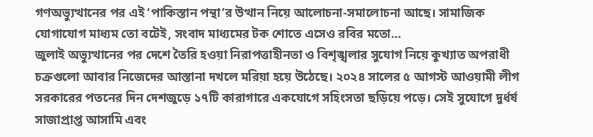গণঅভ্যুত্থানের পর এই ‘পাকিস্তান পন্থা’র উত্থান নিয়ে আলোচনা-সমালোচনা আছে। সামাজিক যোগাযোগ মাধ্যম তো বটেই, সংবাদ মাধ্যমের টক শোতে এসেও রবির মতো…
জুলাই অভ্যুত্থানের পর দেশে তৈরি হওয়া নিরাপত্তাহীনতা ও বিশৃঙ্খলার সুযোগ নিয়ে কুখ্যাত অপরাধী চক্রগুলো আবার নিজেদের আস্তানা দখলে মরিয়া হয়ে উঠেছে। ২০২৪ সালের ৫ আগস্ট আওয়ামী লীগ সরকারের পতনের দিন দেশজুড়ে ১৭টি কারাগারে একযোগে সহিংসতা ছড়িয়ে পড়ে। সেই সুযোগে দুর্ধর্ষ সাজাপ্রাপ্ত আসামি এবং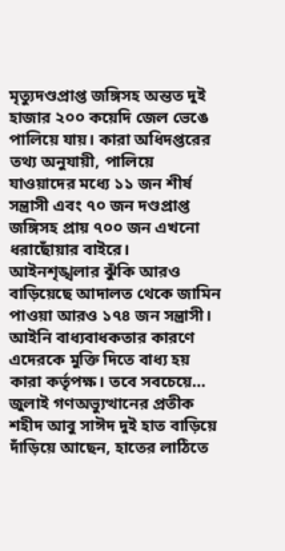মৃত্যুদণ্ডপ্রাপ্ত জঙ্গিসহ অন্তত দুই হাজার ২০০ কয়েদি জেল ভেঙে পালিয়ে যায়। কারা অধিদপ্তরের তথ্য অনুযায়ী, পালিয়ে যাওয়াদের মধ্যে ১১ জন শীর্ষ সন্ত্রাসী এবং ৭০ জন দণ্ডপ্রাপ্ত জঙ্গিসহ প্রায় ৭০০ জন এখনো ধরাছোঁয়ার বাইরে। আইনশৃঙ্খলার ঝুঁকি আরও বাড়িয়েছে আদালত থেকে জামিন পাওয়া আরও ১৭৪ জন সন্ত্রাসী। আইনি বাধ্যবাধকতার কারণে এদেরকে মুক্তি দিতে বাধ্য হয় কারা কর্তৃপক্ষ। তবে সবচেয়ে…
জুলাই গণঅভ্যুত্থানের প্রতীক শহীদ আবু সাঈদ দুই হাত বাড়িয়ে দাঁড়িয়ে আছেন, হাতের লাঠিতে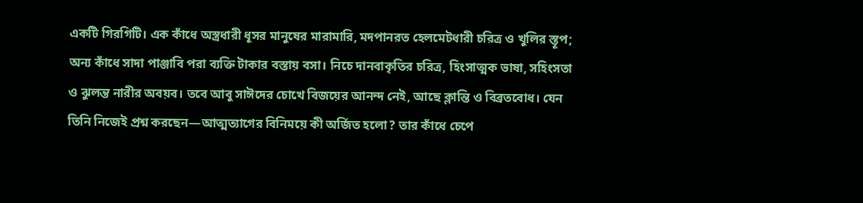একটি গিরগিটি। এক কাঁধে অস্ত্রধারী ধূসর মানুষের মারামারি, মদপানরত হেলমেটধারী চরিত্র ও খুলির স্তূপ; অন্য কাঁধে সাদা পাঞ্জাবি পরা ব্যক্তি টাকার বস্তায় বসা। নিচে দানবাকৃতির চরিত্র, হিংসাত্মক ভাষা, সহিংসতা ও ঝুলন্ত নারীর অবয়ব। তবে আবু সাঈদের চোখে বিজয়ের আনন্দ নেই, আছে ক্লান্তি ও বিব্রতবোধ। যেন তিনি নিজেই প্রশ্ন করছেন—আত্মত্যাগের বিনিময়ে কী অর্জিত হলো? তার কাঁধে চেপে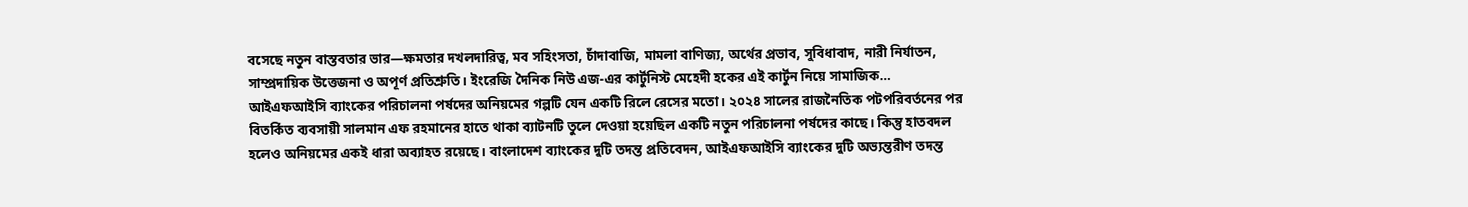বসেছে নতুন বাস্তবতার ভার—ক্ষমতার দখলদারিত্ব, মব সহিংসতা, চাঁদাবাজি, মামলা বাণিজ্য, অর্থের প্রভাব, সুবিধাবাদ, নারী নির্যাতন, সাম্প্রদায়িক উত্তেজনা ও অপূর্ণ প্রতিশ্রুতি। ইংরেজি দৈনিক নিউ এজ-এর কার্টুনিস্ট মেহেদী হকের এই কার্টুন নিয়ে সামাজিক…
আইএফআইসি ব্যাংকের পরিচালনা পর্ষদের অনিয়মের গল্পটি যেন একটি রিলে রেসের মতো। ২০২৪ সালের রাজনৈতিক পটপরিবর্তনের পর বিতর্কিত ব্যবসায়ী সালমান এফ রহমানের হাতে থাকা ব্যাটনটি তুলে দেওয়া হয়েছিল একটি নতুন পরিচালনা পর্ষদের কাছে। কিন্তু হাতবদল হলেও অনিয়মের একই ধারা অব্যাহত রয়েছে। বাংলাদেশ ব্যাংকের দুটি তদন্ত প্রতিবেদন, আইএফআইসি ব্যাংকের দুটি অভ্যন্তরীণ তদন্ত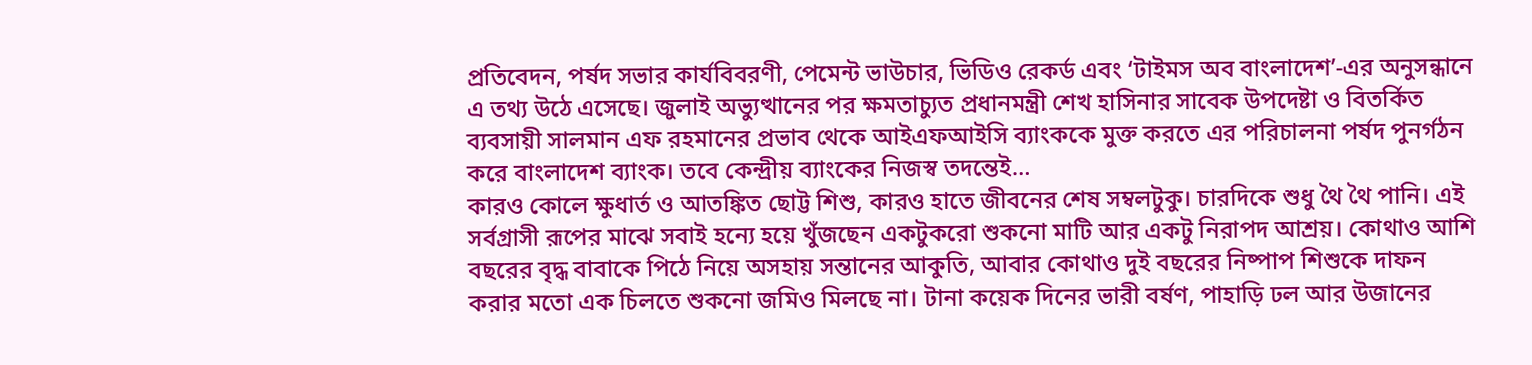প্রতিবেদন, পর্ষদ সভার কার্যবিবরণী, পেমেন্ট ভাউচার, ভিডিও রেকর্ড এবং ‘টাইমস অব বাংলাদেশ’-এর অনুসন্ধানে এ তথ্য উঠে এসেছে। জুলাই অভ্যুত্থানের পর ক্ষমতাচ্যুত প্রধানমন্ত্রী শেখ হাসিনার সাবেক উপদেষ্টা ও বিতর্কিত ব্যবসায়ী সালমান এফ রহমানের প্রভাব থেকে আইএফআইসি ব্যাংককে মুক্ত করতে এর পরিচালনা পর্ষদ পুনর্গঠন করে বাংলাদেশ ব্যাংক। তবে কেন্দ্রীয় ব্যাংকের নিজস্ব তদন্তেই…
কারও কোলে ক্ষুধার্ত ও আতঙ্কিত ছোট্ট শিশু, কারও হাতে জীবনের শেষ সম্বলটুকু। চারদিকে শুধু থৈ থৈ পানি। এই সর্বগ্রাসী রূপের মাঝে সবাই হন্যে হয়ে খুঁজছেন একটুকরো শুকনো মাটি আর একটু নিরাপদ আশ্রয়। কোথাও আশি বছরের বৃদ্ধ বাবাকে পিঠে নিয়ে অসহায় সন্তানের আকুতি, আবার কোথাও দুই বছরের নিষ্পাপ শিশুকে দাফন করার মতো এক চিলতে শুকনো জমিও মিলছে না। টানা কয়েক দিনের ভারী বর্ষণ, পাহাড়ি ঢল আর উজানের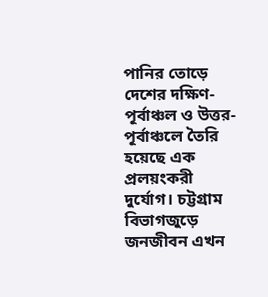পানির তোড়ে দেশের দক্ষিণ-পূর্বাঞ্চল ও উত্তর-পূর্বাঞ্চলে তৈরি হয়েছে এক প্রলয়ংকরী দুর্যোগ। চট্টগ্রাম বিভাগজুড়ে জনজীবন এখন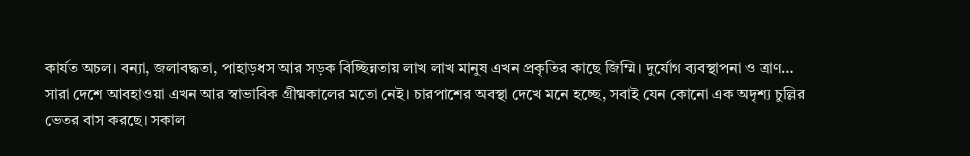কার্যত অচল। বন্যা, জলাবদ্ধতা, পাহাড়ধস আর সড়ক বিচ্ছিন্নতায় লাখ লাখ মানুষ এখন প্রকৃতির কাছে জিম্মি। দুর্যোগ ব্যবস্থাপনা ও ত্রাণ…
সারা দেশে আবহাওয়া এখন আর স্বাভাবিক গ্রীষ্মকালের মতো নেই। চারপাশের অবস্থা দেখে মনে হচ্ছে, সবাই যেন কোনো এক অদৃশ্য চুল্লির ভেতর বাস করছে। সকাল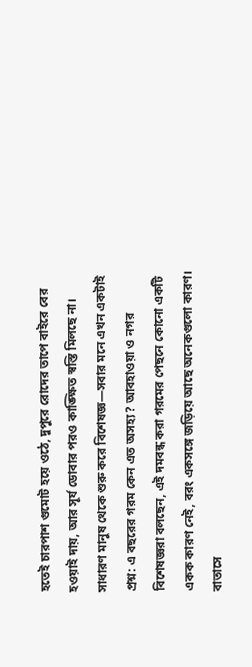হতেই চারপাশ গুমোট হয়ে ওঠে, দুপুরে রোদের তাপে বাইরে বের হওয়াই দায়, আর সূর্য ডোবার পরও কাঙ্ক্ষিত স্বস্তি মিলছে না। সাধারণ মানুষ থেকে শুরু করে বিশেষজ্ঞ—সবার মনে এখন একটাই প্রশ্ন: এ বছরের গরম কেন এত অসহ্য? আবহাওয়া ও নগর বিশেষজ্ঞরা বলছেন, এই দমবন্ধ করা গরমের পেছনে কোনো একটি একক কারণ নেই, বরং একসঙ্গে জড়িয়ে আছে অনেকগুলো কারণ। বাতাসে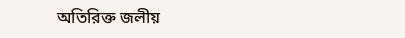অতিরিক্ত জলীয়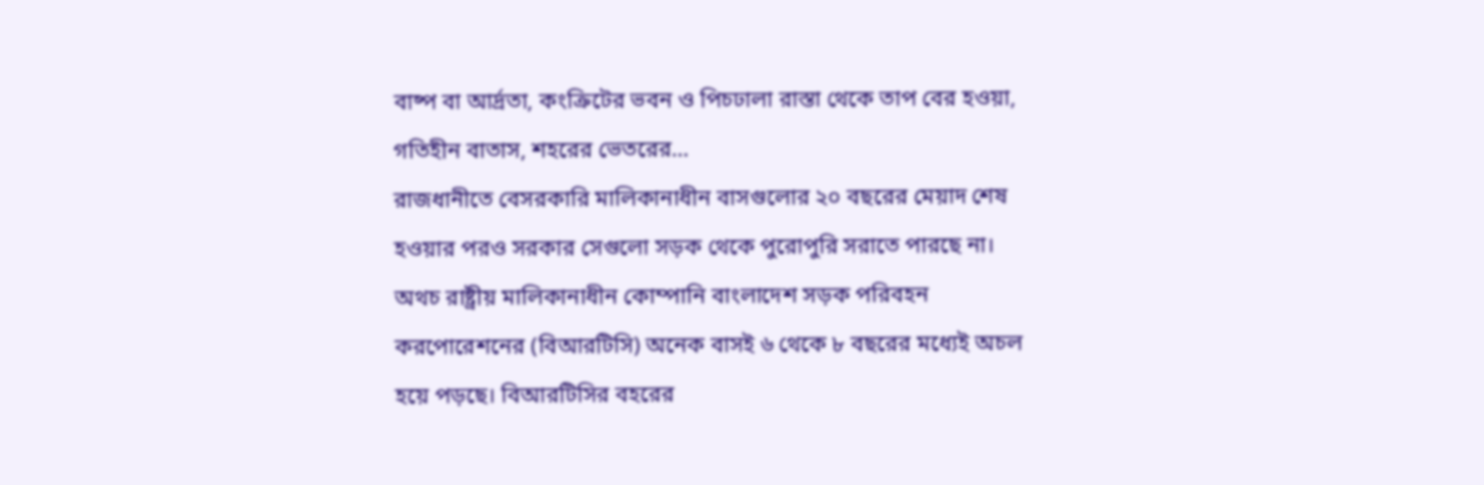বাষ্প বা আর্দ্রতা, কংক্রিটের ভবন ও পিচঢালা রাস্তা থেকে তাপ বের হওয়া, গতিহীন বাতাস, শহরের ভেতরের…
রাজধানীতে বেসরকারি মালিকানাধীন বাসগুলোর ২০ বছরের মেয়াদ শেষ হওয়ার পরও সরকার সেগুলো সড়ক থেকে পুরোপুরি সরাতে পারছে না। অথচ রাষ্ট্রীয় মালিকানাধীন কোম্পানি বাংলাদেশ সড়ক পরিবহন করপোরেশনের (বিআরটিসি) অনেক বাসই ৬ থেকে ৮ বছরের মধ্যেই অচল হয়ে পড়ছে। বিআরটিসির বহরের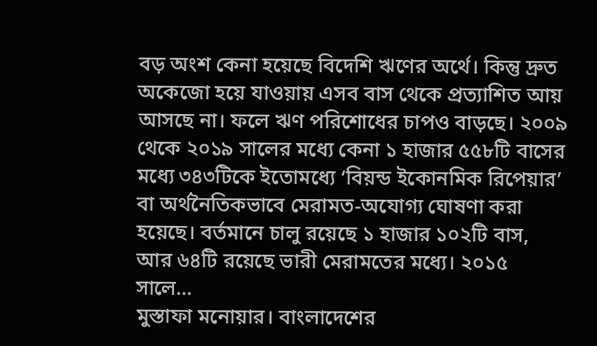বড় অংশ কেনা হয়েছে বিদেশি ঋণের অর্থে। কিন্তু দ্রুত অকেজো হয়ে যাওয়ায় এসব বাস থেকে প্রত্যাশিত আয় আসছে না। ফলে ঋণ পরিশোধের চাপও বাড়ছে। ২০০৯ থেকে ২০১৯ সালের মধ্যে কেনা ১ হাজার ৫৫৮টি বাসের মধ্যে ৩৪৩টিকে ইতোমধ্যে ‘বিয়ন্ড ইকোনমিক রিপেয়ার’ বা অর্থনৈতিকভাবে মেরামত-অযোগ্য ঘোষণা করা হয়েছে। বর্তমানে চালু রয়েছে ১ হাজার ১০২টি বাস, আর ৬৪টি রয়েছে ভারী মেরামতের মধ্যে। ২০১৫ সালে…
মুস্তাফা মনোয়ার। বাংলাদেশের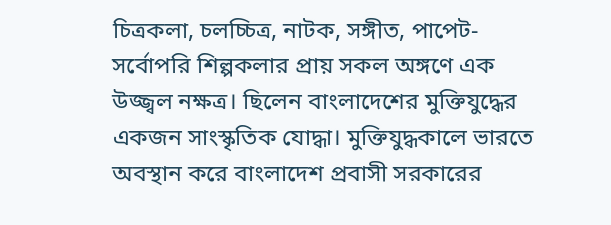চিত্রকলা, চলচ্চিত্র, নাটক, সঙ্গীত, পাপেট-সর্বোপরি শিল্পকলার প্রায় সকল অঙ্গণে এক উজ্জ্বল নক্ষত্র। ছিলেন বাংলাদেশের মুক্তিযুদ্ধের একজন সাংস্কৃতিক যোদ্ধা। মুক্তিযুদ্ধকালে ভারতে অবস্থান করে বাংলাদেশ প্রবাসী সরকারের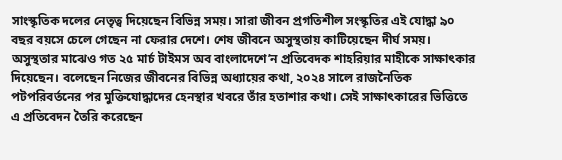সাংস্কৃতিক দলের নেতৃত্ব দিয়েছেন বিভিন্ন সময়। সারা জীবন প্রগতিশীল সংস্কৃতির এই যোদ্ধা ৯০ বছর বয়সে চেলে গেছেন না ফেরার দেশে। শেষ জীবনে অসুস্থতায় কাটিয়েছেন দীর্ঘ সময়। অসুস্থতার মাঝেও গত ২৫ মার্চ টাইমস অব বাংলাদেশে’ন প্রতিবেদক শাহরিয়ার মাহীকে সাক্ষাৎকার দিয়েছেন। বলেছেন নিজের জীবনের বিভিন্ন অধ্যায়ের কথা, ২০২৪ সালে রাজনৈতিক পটপরিবর্তনের পর মুক্তিযোদ্ধাদের হেনস্থার খবরে তাঁর হতাশার কথা। সেই সাক্ষাৎকারের ভিত্তিতে এ প্রতিবেদন তৈরি করেছেন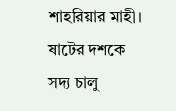শাহরিয়ার মাহী। ষাটের দশকে সদ্য চালু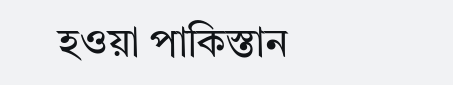হওয়া পাকিস্তান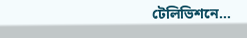টেলিভিশনে…